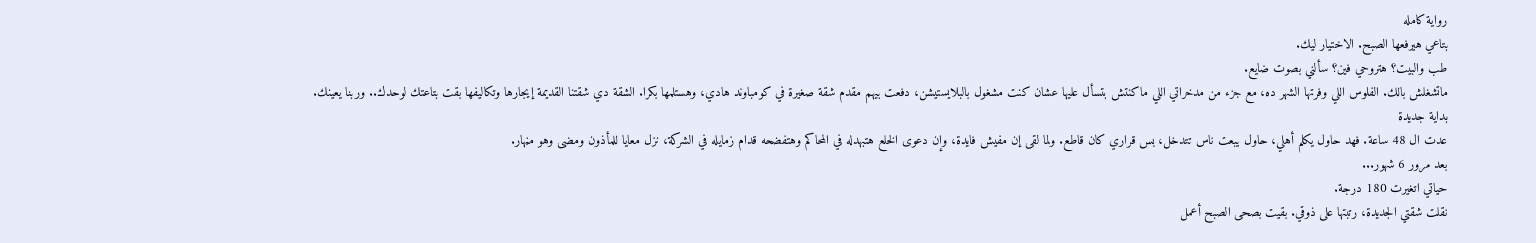رواية كامله
بتاعي هيرفعها الصبح. الاختيار ليك.
طب والبيت؟ هتروحي فين؟ سألني بصوت ضايع.
ماتشغلش بالك. الفلوس اللي وفرتها الشهر ده، مع جزء من مدخراتي اللي ماكنتش بتسأل عليها عشان كنت مشغول بالبلايستيشن، دفعت بيهم مقدم شقة صغيرة في كومباوند هادي، وهستلمها بكرا. الشقة دي شقتنا القديمة إيجارها وتكاليفها بقت بتاعتك لوحدك.. وربنا يعينك.
بداية جديدة
عدت ال 48 ساعة. فهد حاول يكلم أهلي، حاول يبعت ناس تتدخل، بس قراري كان قاطع. ولما لقى إن مفيش فايدة، وإن دعوى الخلع هتبهدله في المحاكم وهتفضحه قدام زمايله في الشركة، نزل معايا للمأذون ومضى وهو مڼهار.
بعد مرور 6 شهور...
حياتي اتغيرت 180 درجة.
نقلت شقتي الجديدة، رتبتها على ذوقي. بقيت بصحى الصبح أعمل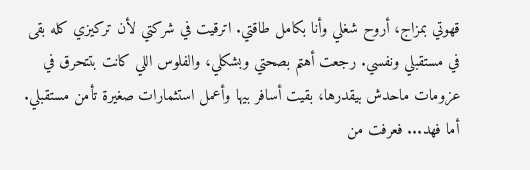قهوتي بمزاج، أروح شغلي وأنا بكامل طاقتي. اترقيت في شركتي لأن تركيزي كله بقى في مستقبلي ونفسي. رجعت أهتم بصحتي وبشكلي، والفلوس اللي كانت بتتحرق في عزومات ماحدش بيقدرها، بقيت أسافر بيها وأعمل استثمارات صغيرة تأمن مستقبلي.
أما فهد... فعرفت من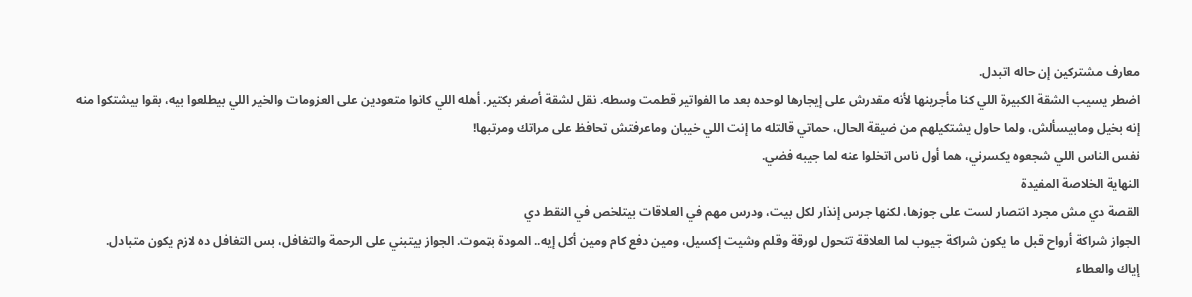معارف مشتركين إن حاله اتبدل.
اضطر يسيب الشقة الكبيرة اللي كنا مأجرينها لأنه مقدرش على إيجارها لوحده بعد ما الفواتير قطمت وسطه. نقل لشقة أصغر بكتير. أهله اللي كانوا متعودين على العزومات والخير اللي بيطلعوا بيه، بقوا بيشتكوا منه إنه بخيل ومابيسألش، ولما حاول يشتكيلهم من ضيقة الحال، حماتي قالتله ما إنت اللي خيبان وماعرفتش تحافظ على مراتك ومرتبها!
نفس الناس اللي شجعوه يكسرني، هما أول ناس اتخلوا عنه لما جيبه فضي.
النهاية الخلاصة المفيدة
القصة دي مش مجرد انتصار لست على جوزها، لكنها جرس إنذار لكل بيت، ودرس مهم في العلاقات بيتلخص في النقط دي
الجواز شراكة أرواح قبل ما يكون شراكة جيوب لما العلاقة تتحول لورقة وقلم وشيت إكسيل، ومين دفع كام ومين أكل إيه.. المودة بټموت. الجواز بيتبني على الرحمة والتغافل، بس التغافل ده لازم يكون متبادل.
إياك والعطاء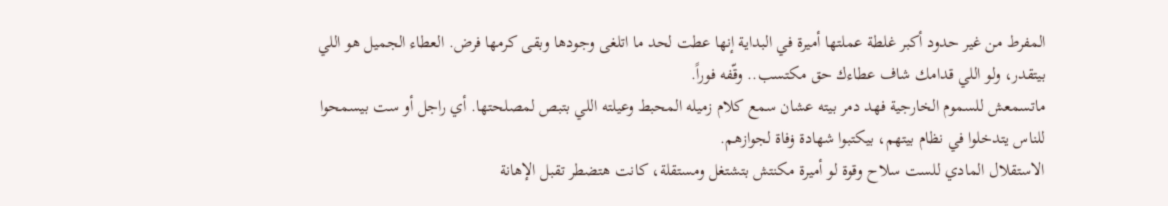المفرط من غير حدود أكبر غلطة عملتها أميرة في البداية إنها عطت لحد ما اتلغى وجودها وبقى كرمها فرض. العطاء الجميل هو اللي بيتقدر، ولو اللي قدامك شاف عطاءك حق مكتسب.. وقّفه فوراً.
ماتسمعش للسموم الخارجية فهد دمر بيته عشان سمع كلام زميله المحبط وعيلته اللي بتبص لمصلحتها. أي راجل أو ست بيسمحوا للناس يتدخلوا في نظام بيتهم، بيكتبوا شهادة ۏفاة لجوازهم.
الاستقلال المادي للست سلاح وقوة لو أميرة مكنتش بتشتغل ومستقلة، كانت هتضطر تقبل الإهانة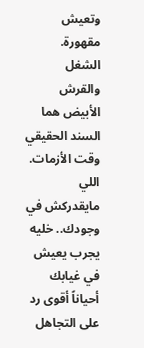وتعيش مقهورة. الشغل والقرش الأبيض هما السند الحقيقي وقت الأزمات.
اللي مايقدركش في وجودك.. خليه يجرب يعيش في غيابك أحياناً أقوى رد على التجاهل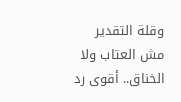وقلة التقدير مش العتاب ولا الخناق.. أقوى رد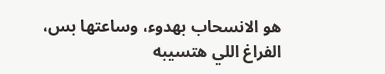هو الانسحاب بهدوء، وساعتها بس، الفراغ اللي هتسيبه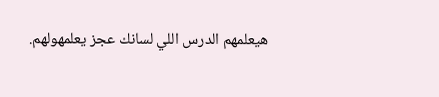هيعلمهم الدرس اللي لسانك عجز يعلمهولهم.